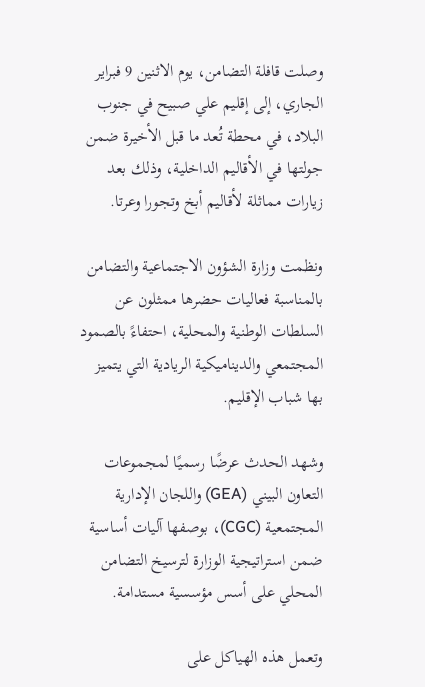وصلت قافلة التضامن، يوم الاثنين 9 فبراير الجاري، إلى إقليم علي صبيح في جنوب البلاد، في محطة تُعد ما قبل الأخيرة ضمن جولتها في الأقاليم الداخلية، وذلك بعد زيارات مماثلة لأقاليم أبخ وتجورا وعرتا.

ونظمت وزارة الشؤون الاجتماعية والتضامن بالمناسبة فعاليات حضرها ممثلون عن السلطات الوطنية والمحلية، احتفاءً بالصمود المجتمعي والديناميكية الريادية التي يتميز بها شباب الإقليم.

وشهد الحدث عرضًا رسميًا لمجموعات التعاون البيني (GEA) واللجان الإدارية المجتمعية (CGC)، بوصفها آليات أساسية ضمن استراتيجية الوزارة لترسيخ التضامن المحلي على أسس مؤسسية مستدامة.

وتعمل هذه الهياكل على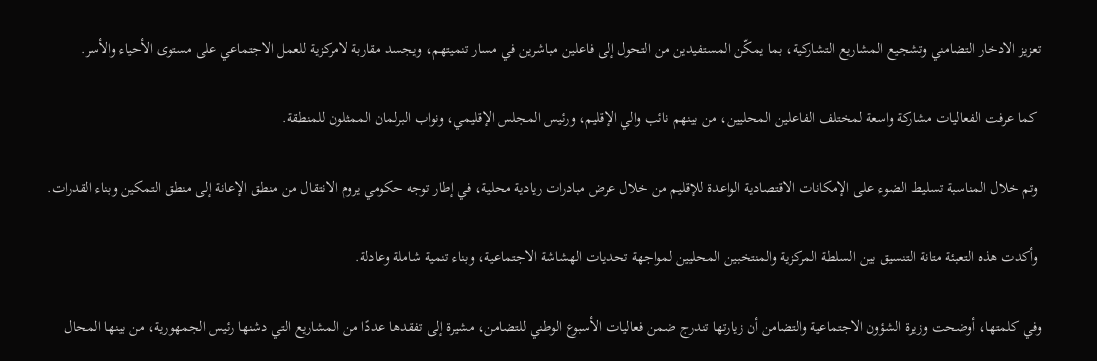تعزيز الادخار التضامني وتشجيع المشاريع التشاركية، بما يمكّن المستفيدين من التحول إلى فاعلين مباشرين في مسار تنميتهم، ويجسد مقاربة لامركزية للعمل الاجتماعي على مستوى الأحياء والأسر.

 كما عرفت الفعاليات مشاركة واسعة لمختلف الفاعلين المحليين، من بينهم نائب والي الإقليم، ورئيس المجلس الإقليمي، ونواب البرلمان الممثلون للمنطقة.

 وتم خلال المناسبة تسليط الضوء على الإمكانات الاقتصادية الواعدة للإقليم من خلال عرض مبادرات ريادية محلية، في إطار توجه حكومي يروم الانتقال من منطق الإعانة إلى منطق التمكين وبناء القدرات.

 وأكدت هذه التعبئة متانة التنسيق بين السلطة المركزية والمنتخبين المحليين لمواجهة تحديات الهشاشة الاجتماعية، وبناء تنمية شاملة وعادلة.

وفي كلمتها، أوضحت وزيرة الشؤون الاجتماعية والتضامن أن زيارتها تندرج ضمن فعاليات الأسبوع الوطني للتضامن، مشيرة إلى تفقدها عددًا من المشاريع التي دشنها رئيس الجمهورية، من بينها المحال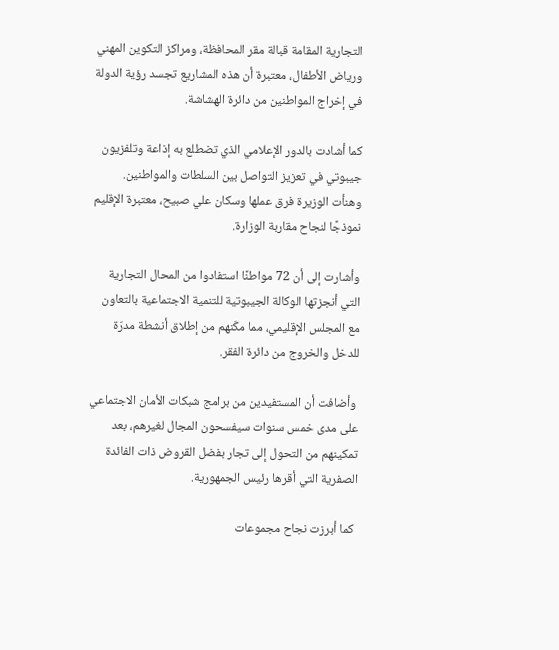التجارية المقامة قبالة مقر المحافظة، ومراكز التكوين المهني ورياض الأطفال، معتبرة أن هذه المشاريع تجسد رؤية الدولة في إخراج المواطنين من دائرة الهشاشة.

كما أشادت بالدور الإعلامي الذي تضطلع به إذاعة وتلفزيون جيبوتي في تعزيز التواصل بين السلطات والمواطنين. وهنأت الوزيرة فرق عملها وسكان علي صبيح، معتبرة الإقليم نموذجًا لنجاح مقاربة الوزارة.

وأشارت إلى أن 72 مواطنًا استفادوا من المحال التجارية التي أنجزتها الوكالة الجيبوتية للتنمية الاجتماعية بالتعاون مع المجلس الإقليمي، مما مكّنهم من إطلاق أنشطة مدرّة للدخل والخروج من دائرة الفقر.

 وأضافت أن المستفيدين من برامج شبكات الأمان الاجتماعي على مدى خمس سنوات سيفسحون المجال لغيرهم، بعد تمكينهم من التحول إلى تجار بفضل القروض ذات الفائدة الصفرية التي أقرها رئيس الجمهورية.

 كما أبرزت نجاح مجموعات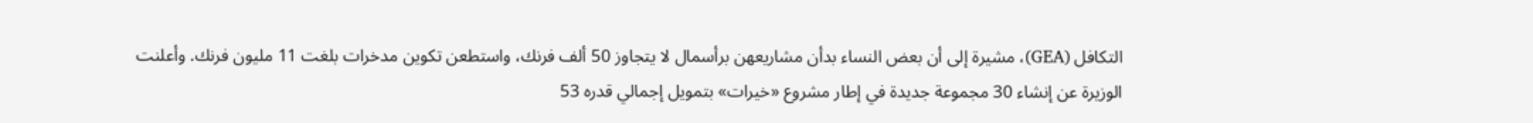التكافل (GEA)، مشيرة إلى أن بعض النساء بدأن مشاريعهن برأسمال لا يتجاوز 50 ألف فرنك، واستطعن تكوين مدخرات بلغت 11 مليون فرنك. وأعلنت الوزيرة عن إنشاء 30 مجموعة جديدة في إطار مشروع «خيرات» بتمويل إجمالي قدره 53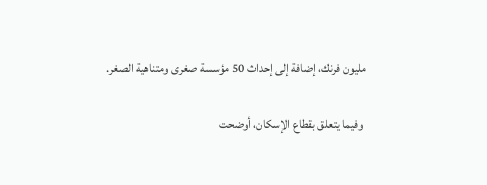مليون فرنك، إضافة إلى إحداث 50 مؤسسة صغرى ومتناهية الصغر.

 وفيما يتعلق بقطاع الإسكان، أوضحت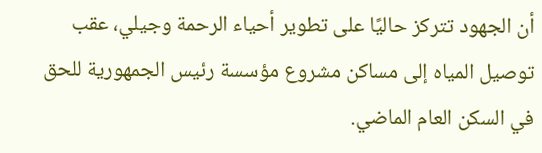أن الجهود تتركز حاليًا على تطوير أحياء الرحمة وجيلي، عقب توصيل المياه إلى مساكن مشروع مؤسسة رئيس الجمهورية للحق في السكن العام الماضي.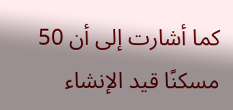كما أشارت إلى أن 50 مسكنًا قيد الإنشاء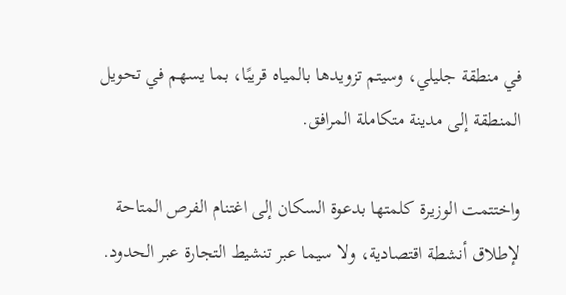في منطقة جليلي، وسيتم تزويدها بالمياه قريبًا، بما يسهم في تحويل المنطقة إلى مدينة متكاملة المرافق.

واختتمت الوزيرة كلمتها بدعوة السكان إلى اغتنام الفرص المتاحة لإطلاق أنشطة اقتصادية، ولا سيما عبر تنشيط التجارة عبر الحدود.